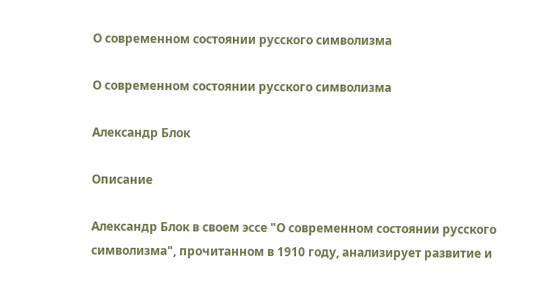О современном состоянии русского символизма

О современном состоянии русского символизма

Александр Блок

Описание

Александр Блок в своем эссе "О современном состоянии русского символизма", прочитанном в 1910 году, анализирует развитие и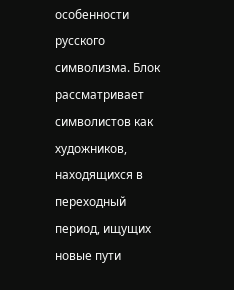особенности русского символизма. Блок рассматривает символистов как художников, находящихся в переходный период, ищущих новые пути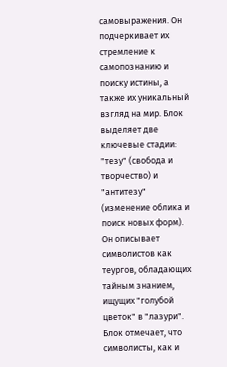самовыражения. Он подчеркивает их стремление к самопознанию и поиску истины, а также их уникальный взгляд на мир. Блок выделяет две ключевые стадии: "тезу" (свобода и творчество) и "антитезу" (изменение облика и поиск новых форм). Он описывает символистов как теургов, обладающих тайным знанием, ищущих "голубой цветок" в "лазури". Блок отмечает, что символисты, как и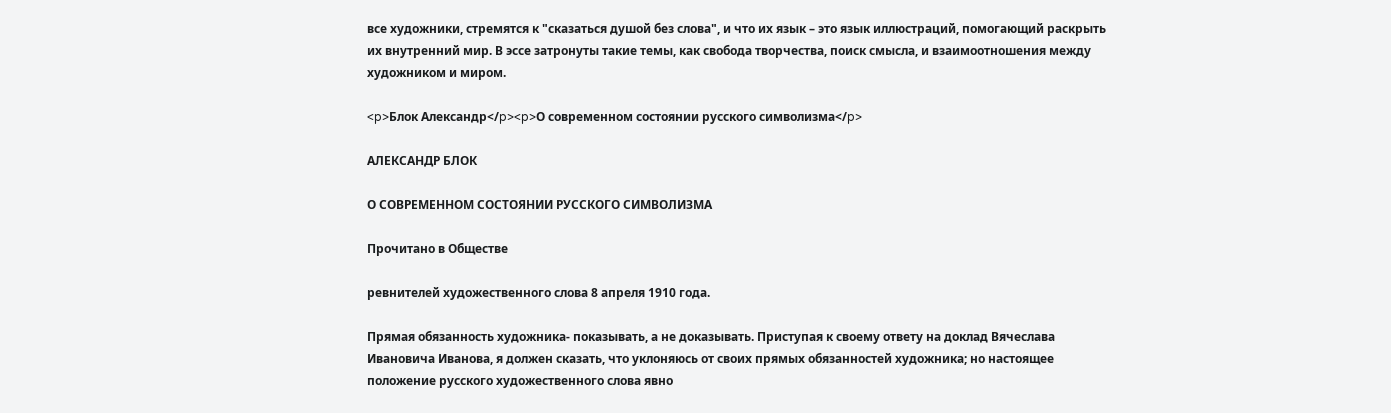все художники, стремятся к "сказаться душой без слова", и что их язык – это язык иллюстраций, помогающий раскрыть их внутренний мир. В эссе затронуты такие темы, как свобода творчества, поиск смысла, и взаимоотношения между художником и миром.

<p>Блок Александр</p><p>О современном состоянии русского символизма</p>

АЛЕКСАНДР БЛОК

О СОВРЕМЕННОМ СОСТОЯНИИ РУССКОГО СИМВОЛИЗМА

Прочитано в Обществе

ревнителей художественного слова 8 апреля 1910 года.

Прямая обязанность художника- показывать, а не доказывать. Приступая к своему ответу на доклад Вячеслава Ивановича Иванова, я должен сказать, что уклоняюсь от своих прямых обязанностей художника; но настоящее положение русского художественного слова явно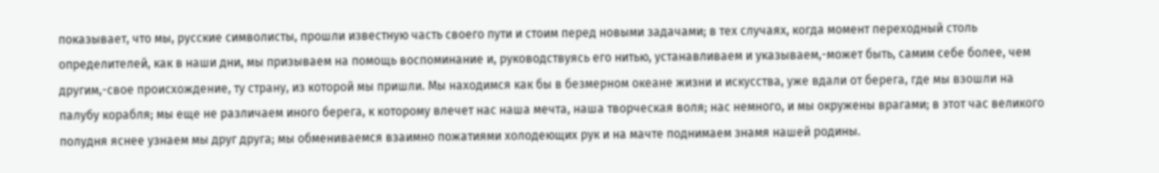показывает, что мы, русские символисты, прошли известную часть своего пути и стоим перед новыми задачами; в тех случаях, когда момент переходный столь определителей, как в наши дни, мы призываем на помощь воспоминание и, руководствуясь его нитью, устанавливаем и указываем,-может быть, самим себе более, чем другим,-свое происхождение, ту страну, из которой мы пришли. Мы находимся как бы в безмерном океане жизни и искусства, уже вдали от берега, где мы взошли на палубу корабля; мы еще не различаем иного берега, к которому влечет нас наша мечта, наша творческая воля; нас немного, и мы окружены врагами; в этот час великого полудня яснее узнаем мы друг друга; мы обмениваемся взаимно пожатиями холодеющих рук и на мачте поднимаем знамя нашей родины.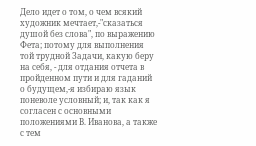Дело идет о том, о чем всякий художник мечтает,-"сказаться душой без слова", по выражению Фета; потому для выполнения той трудной Задачи, какую беру на себя, - для отдания отчета в пройденном пути и для гаданий о будущем,-я избираю язык поневоле условный; и, так как я согласен с основными положениями В. Иванова, а также с тем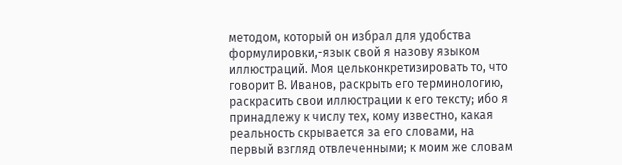методом, который он избрал для удобства формулировки,-язык свой я назову языком иллюстраций. Моя цельконкретизировать то, что говорит В. Иванов, раскрыть его терминологию, раскрасить свои иллюстрации к его тексту; ибо я принадлежу к числу тех, кому известно, какая реальность скрывается за его словами, на первый взгляд отвлеченными; к моим же словам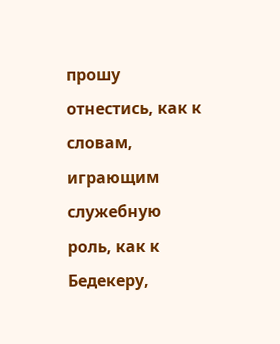прошу отнестись, как к словам, играющим служебную роль, как к Бедекеру,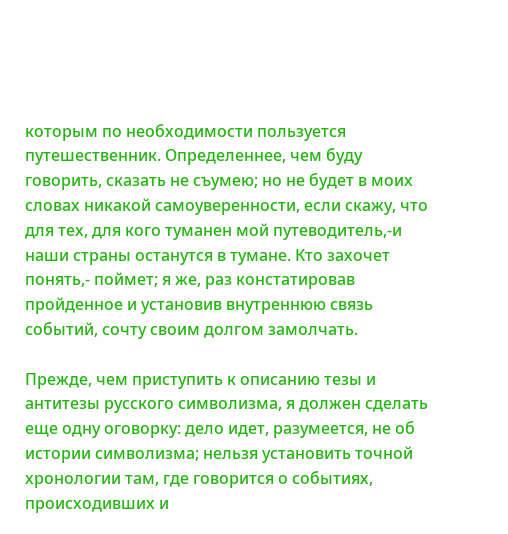которым по необходимости пользуется путешественник. Определеннее, чем буду говорить, сказать не съумею; но не будет в моих словах никакой самоуверенности, если скажу, что для тех, для кого туманен мой путеводитель,-и наши страны останутся в тумане. Кто захочет понять,- поймет; я же, раз констатировав пройденное и установив внутреннюю связь событий, сочту своим долгом замолчать.

Прежде, чем приступить к описанию тезы и антитезы русского символизма, я должен сделать еще одну оговорку: дело идет, разумеется, не об истории символизма; нельзя установить точной хронологии там, где говорится о событиях, происходивших и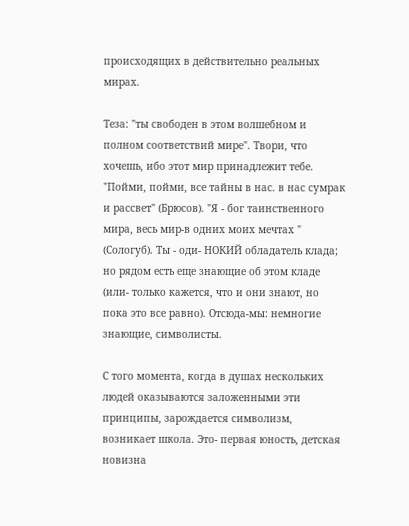происходящих в действительно реальных мирах.

Теза: "ты свободен в этом волшебном и полном соответствий мире". Твори, что хочешь, ибо этот мир принадлежит тебе. "Пойми, пойми, все тайны в нас. в нас сумрак и рассвет" (Брюсов). "Я - бог таинственного мира, весь мир-в одних моих мечтах " (Сологуб). Ты - оди- НОКИЙ обладатель клада; но рядом есть еще знающие об этом кладе (или- только кажется, что и они знают, но пока это все равно). Отсюда-мы: немногие знающие, символисты.

С того момента, когда в душах нескольких людей оказываются заложенными эти принципы, зарождается символизм, возникает школа. Это- первая юность, детская новизна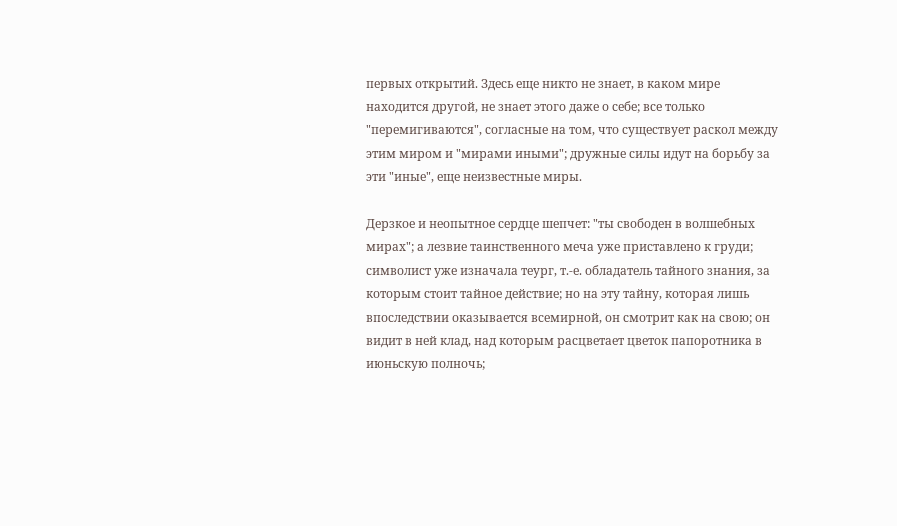первых открытий. Здесь еще никто не знает, в каком мире находится другой, не знает этого даже о себе; все только "перемигиваются", согласные на том, что существует раскол между этим миром и "мирами иными"; дружные силы идут на борьбу за эти "иные", еще неизвестные миры.

Дерзкое и неопытное сердце шепчет: "ты свободен в волшебных мирах"; а лезвие таинственного меча уже приставлено к груди; символист уже изначала теург, т.-е. обладатель тайного знания, за которым стоит тайное действие; но на эту тайну, которая лишь впоследствии оказывается всемирной, он смотрит как на свою; он видит в ней клад, над которым расцветает цветок папоротника в июньскую полночь;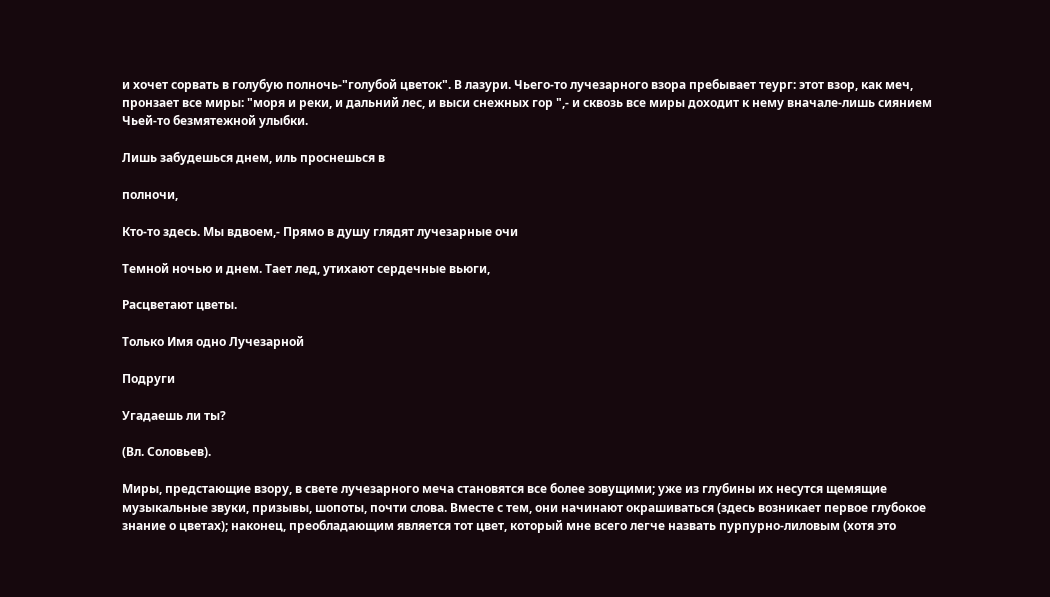и хочет сорвать в голубую полночь-"голубой цветок". В лазури. Чьего-то лучезарного взора пребывает теург: этот взор, как меч, пронзает все миры: "моря и реки, и дальний лес, и выси снежных гор ",- и сквозь все миры доходит к нему вначале-лишь сиянием Чьей-то безмятежной улыбки.

Лишь забудешься днем, иль проснешься в

полночи,

Кто-то здесь. Мы вдвоем,- Прямо в душу глядят лучезарные очи

Темной ночью и днем. Тает лед, утихают сердечные вьюги,

Расцветают цветы.

Только Имя одно Лучезарной

Подруги

Угадаешь ли ты?

(Вл. Соловьев).

Миры, предстающие взору, в свете лучезарного меча становятся все более зовущими; уже из глубины их несутся щемящие музыкальные звуки, призывы, шопоты, почти слова. Вместе с тем, они начинают окрашиваться (здесь возникает первое глубокое знание о цветах); наконец, преобладающим является тот цвет, который мне всего легче назвать пурпурно-лиловым (хотя это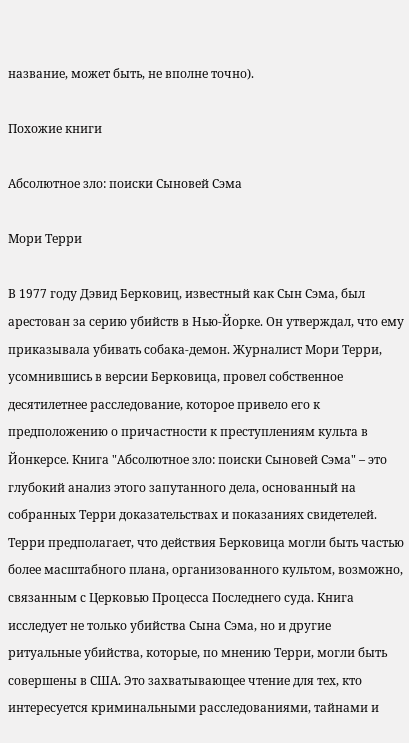название, может быть, не вполне точно).

Похожие книги

Абсолютное зло: поиски Сыновей Сэма

Мори Терри

В 1977 году Дэвид Берковиц, известный как Сын Сэма, был арестован за серию убийств в Нью-Йорке. Он утверждал, что ему приказывала убивать собака-демон. Журналист Мори Терри, усомнившись в версии Берковица, провел собственное десятилетнее расследование, которое привело его к предположению о причастности к преступлениям культа в Йонкерсе. Книга "Абсолютное зло: поиски Сыновей Сэма" – это глубокий анализ этого запутанного дела, основанный на собранных Терри доказательствах и показаниях свидетелей. Терри предполагает, что действия Берковица могли быть частью более масштабного плана, организованного культом, возможно, связанным с Церковью Процесса Последнего суда. Книга исследует не только убийства Сына Сэма, но и другие ритуальные убийства, которые, по мнению Терри, могли быть совершены в США. Это захватывающее чтение для тех, кто интересуется криминальными расследованиями, тайнами и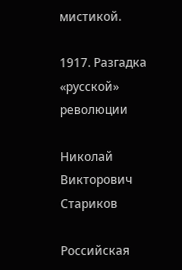мистикой.

1917. Разгадка «русской» революции

Николай Викторович Стариков

Российская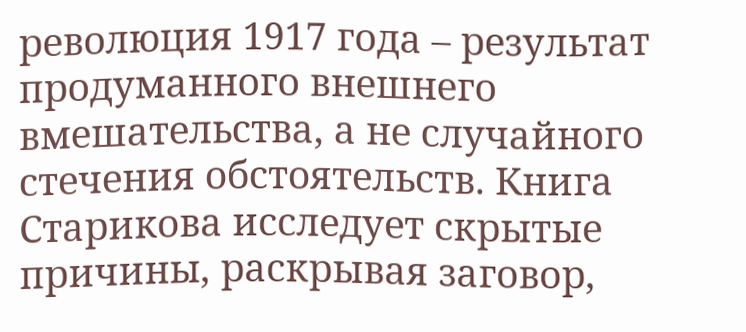революция 1917 года – результат продуманного внешнего вмешательства, а не случайного стечения обстоятельств. Книга Старикова исследует скрытые причины, раскрывая заговор,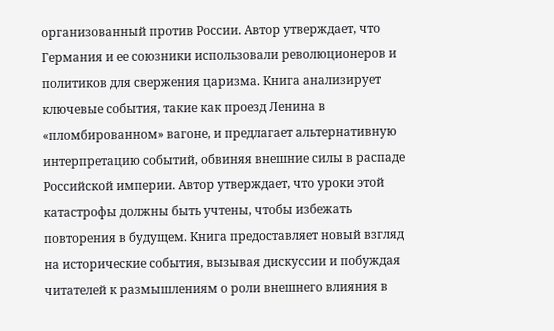организованный против России. Автор утверждает, что Германия и ее союзники использовали революционеров и политиков для свержения царизма. Книга анализирует ключевые события, такие как проезд Ленина в «пломбированном» вагоне, и предлагает альтернативную интерпретацию событий, обвиняя внешние силы в распаде Российской империи. Автор утверждает, что уроки этой катастрофы должны быть учтены, чтобы избежать повторения в будущем. Книга предоставляет новый взгляд на исторические события, вызывая дискуссии и побуждая читателей к размышлениям о роли внешнего влияния в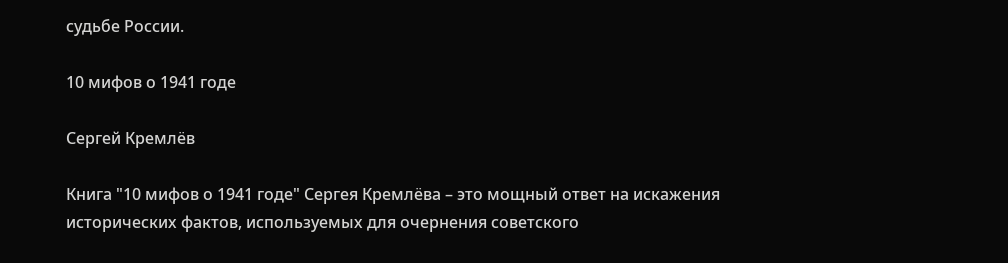судьбе России.

10 мифов о 1941 годе

Сергей Кремлёв

Книга "10 мифов о 1941 годе" Сергея Кремлёва – это мощный ответ на искажения исторических фактов, используемых для очернения советского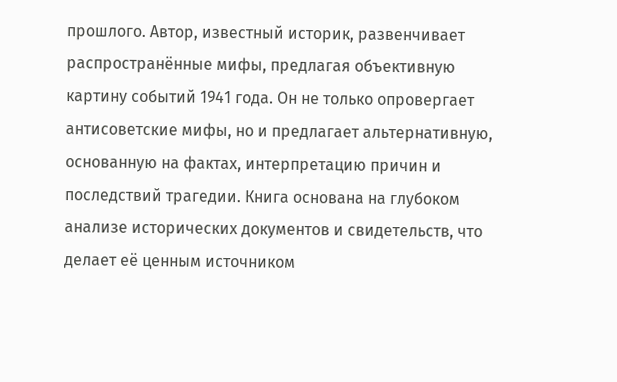прошлого. Автор, известный историк, развенчивает распространённые мифы, предлагая объективную картину событий 1941 года. Он не только опровергает антисоветские мифы, но и предлагает альтернативную, основанную на фактах, интерпретацию причин и последствий трагедии. Книга основана на глубоком анализе исторических документов и свидетельств, что делает её ценным источником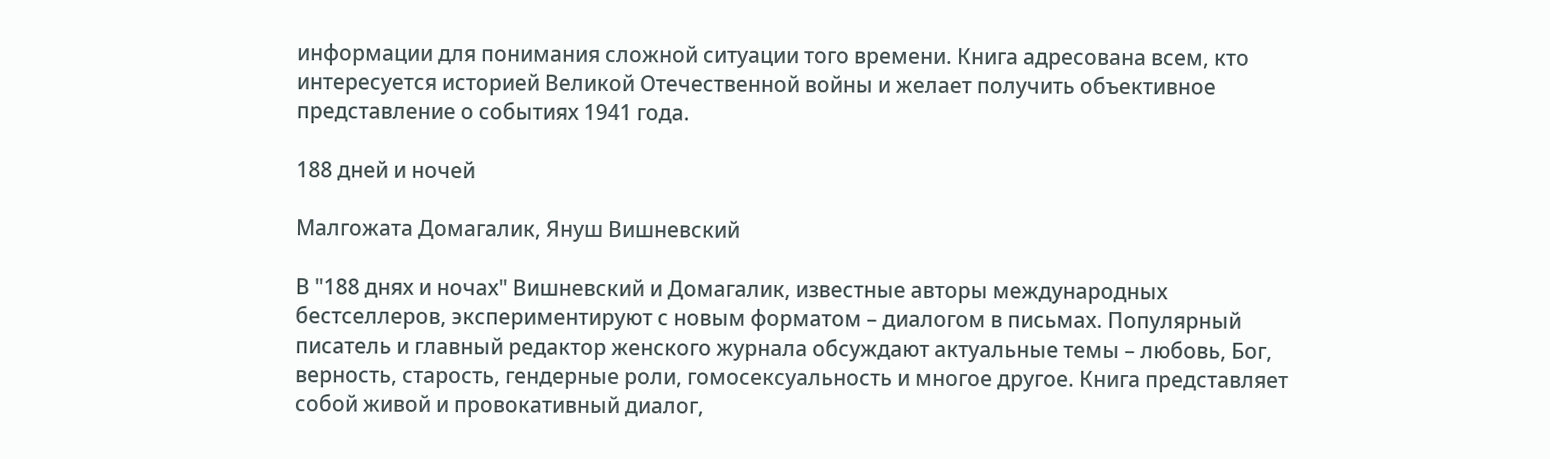информации для понимания сложной ситуации того времени. Книга адресована всем, кто интересуется историей Великой Отечественной войны и желает получить объективное представление о событиях 1941 года.

188 дней и ночей

Малгожата Домагалик, Януш Вишневский

В "188 днях и ночах" Вишневский и Домагалик, известные авторы международных бестселлеров, экспериментируют с новым форматом – диалогом в письмах. Популярный писатель и главный редактор женского журнала обсуждают актуальные темы – любовь, Бог, верность, старость, гендерные роли, гомосексуальность и многое другое. Книга представляет собой живой и провокативный диалог,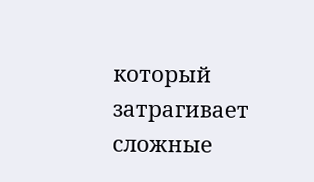который затрагивает сложные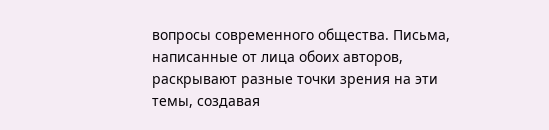вопросы современного общества. Письма, написанные от лица обоих авторов, раскрывают разные точки зрения на эти темы, создавая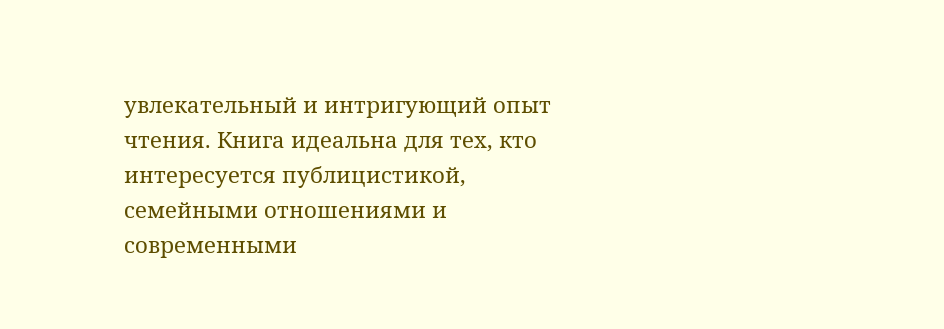увлекательный и интригующий опыт чтения. Книга идеальна для тех, кто интересуется публицистикой, семейными отношениями и современными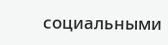социальными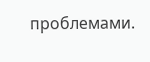проблемами.